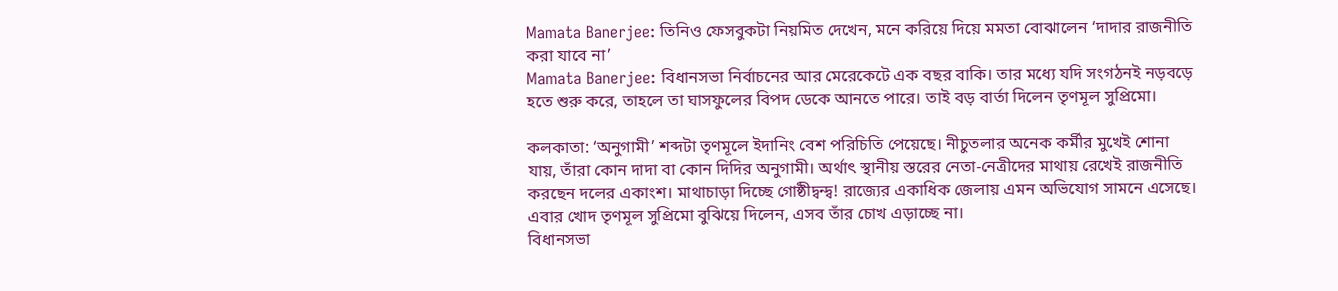Mamata Banerjee: তিনিও ফেসবুকটা নিয়মিত দেখেন, মনে করিয়ে দিয়ে মমতা বোঝালেন ‘দাদার রাজনীতি করা যাবে না’
Mamata Banerjee: বিধানসভা নির্বাচনের আর মেরেকেটে এক বছর বাকি। তার মধ্যে যদি সংগঠনই নড়বড়ে হতে শুরু করে, তাহলে তা ঘাসফুলের বিপদ ডেকে আনতে পারে। তাই বড় বার্তা দিলেন তৃণমূল সুপ্রিমো।

কলকাতা: ‘অনুগামী’ শব্দটা তৃণমূলে ইদানিং বেশ পরিচিতি পেয়েছে। নীচুতলার অনেক কর্মীর মুখেই শোনা যায়, তাঁরা কোন দাদা বা কোন দিদির অনুগামী। অর্থাৎ স্থানীয় স্তরের নেতা-নেত্রীদের মাথায় রেখেই রাজনীতি করছেন দলের একাংশ। মাথাচাড়া দিচ্ছে গোষ্ঠীদ্বন্দ্ব! রাজ্যের একাধিক জেলায় এমন অভিযোগ সামনে এসেছে। এবার খোদ তৃণমূল সুপ্রিমো বুঝিয়ে দিলেন, এসব তাঁর চোখ এড়াচ্ছে না।
বিধানসভা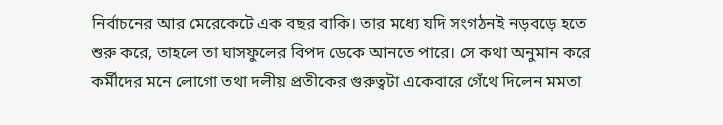নির্বাচনের আর মেরেকেটে এক বছর বাকি। তার মধ্যে যদি সংগঠনই নড়বড়ে হতে শুরু করে, তাহলে তা ঘাসফুলের বিপদ ডেকে আনতে পারে। সে কথা অনুমান করে কর্মীদের মনে লোগো তথা দলীয় প্রতীকের গুরুত্বটা একেবারে গেঁথে দিলেন মমতা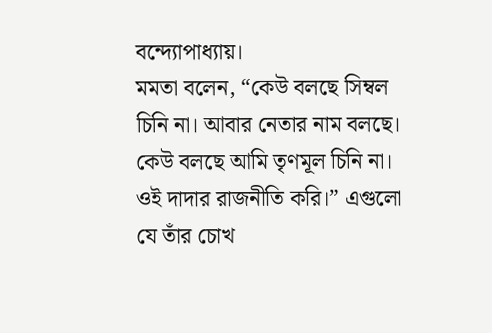বন্দ্যোপাধ্যায়।
মমতা বলেন, “কেউ বলছে সিম্বল চিনি না। আবার নেতার নাম বলছে। কেউ বলছে আমি তৃণমূল চিনি না। ওই দাদার রাজনীতি করি।” এগুলো যে তাঁর চোখ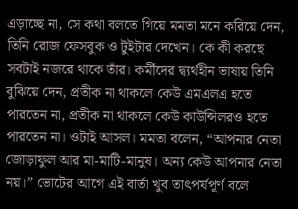এড়াচ্ছে না, সে কথা বলতে গিয়ে মমতা মনে করিয়ে দেন, তিনি রোজ ফেসবুক ও টুইটার দেখেন। কে কী করছে সবটাই নজরে থাকে তাঁর। কর্মীদের দ্ব্যর্থহীন ভাষায় তিনি বুঝিয়ে দেন, প্রতীক না থাকলে কেউ এমএলএ হতে পারতেন না, প্রতীক না থাকলে কেউ কাউন্সিলরও হতে পারতেন না। ওটাই আসল। মমতা বলেন, “আপনার নেতা জোড়াফুল আর মা-মাটি-মানুষ। অন্য কেউ আপনার নেতা নয়।” ভোটের আগে এই বার্তা খুব তাৎপর্যপূর্ণ বলে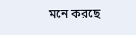মনে করছে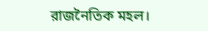রাজনৈতিক মহল।